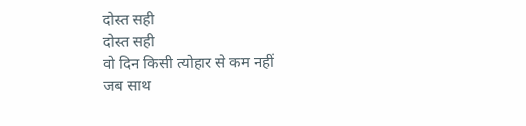दोस्त सही
दोस्त सही
वो दिन किसी त्योहार से कम नहीं
जब साथ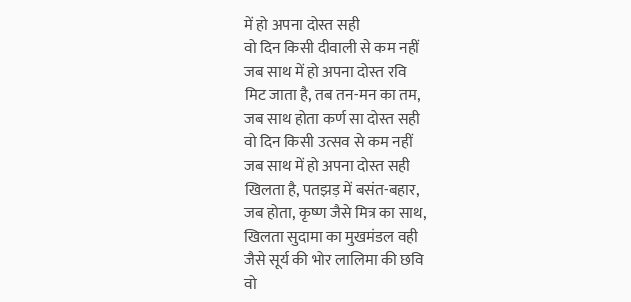में हो अपना दोस्त सही
वो दिन किसी दीवाली से कम नहीं
जब साथ में हो अपना दोस्त रवि
मिट जाता है, तब तन-मन का तम,
जब साथ होता कर्ण सा दोस्त सही
वो दिन किसी उत्सव से कम नहीं
जब साथ में हो अपना दोस्त सही
खिलता है, पतझड़ में बसंत-बहार,
जब होता, कृष्ण जैसे मित्र का साथ,
खिलता सुदामा का मुखमंडल वही
जैसे सूर्य की भोर लालिमा की छवि
वो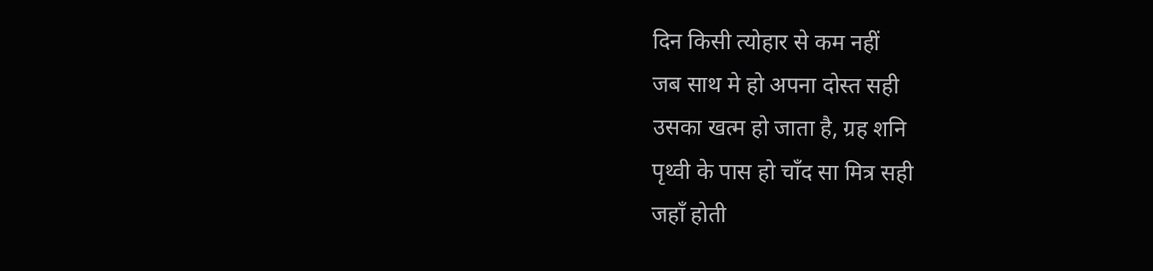दिन किसी त्योहार से कम नहीं
जब साथ मे हो अपना दोस्त सही
उसका खत्म हो जाता है, ग्रह शनि
पृथ्वी के पास हो चाँद सा मित्र सही
जहाँ होती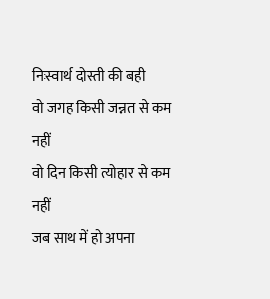निःस्वार्थ दोस्ती की बही
वो जगह किसी जन्नत से कम नहीं
वो दिन किसी त्योहार से कम नहीं
जब साथ में हो अपना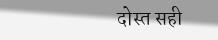दोस्त सही